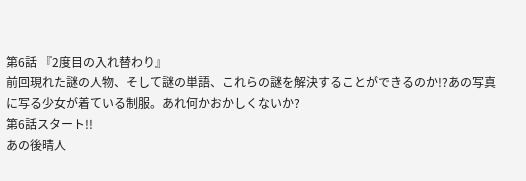第6話 『2度目の入れ替わり』
前回現れた謎の人物、そして謎の単語、これらの謎を解決することができるのか!?あの写真に写る少女が着ている制服。あれ何かおかしくないか?
第6話スタート!!
あの後晴人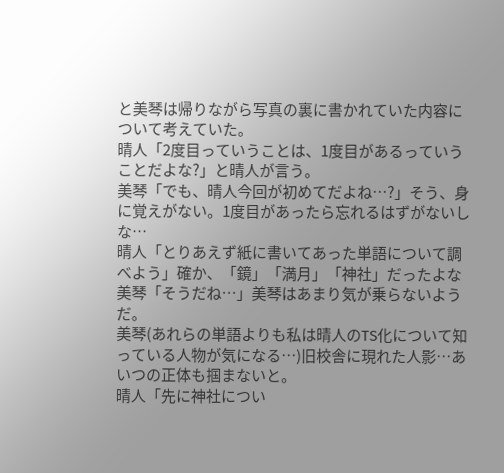と美琴は帰りながら写真の裏に書かれていた内容について考えていた。
晴人「2度目っていうことは、1度目があるっていうことだよな?」と晴人が言う。
美琴「でも、晴人今回が初めてだよね…?」そう、身に覚えがない。1度目があったら忘れるはずがないしな…
晴人「とりあえず紙に書いてあった単語について調べよう」確か、「鏡」「満月」「神社」だったよな
美琴「そうだね…」美琴はあまり気が乗らないようだ。
美琴(あれらの単語よりも私は晴人のTS化について知っている人物が気になる…)旧校舎に現れた人影…あいつの正体も掴まないと。
晴人「先に神社につい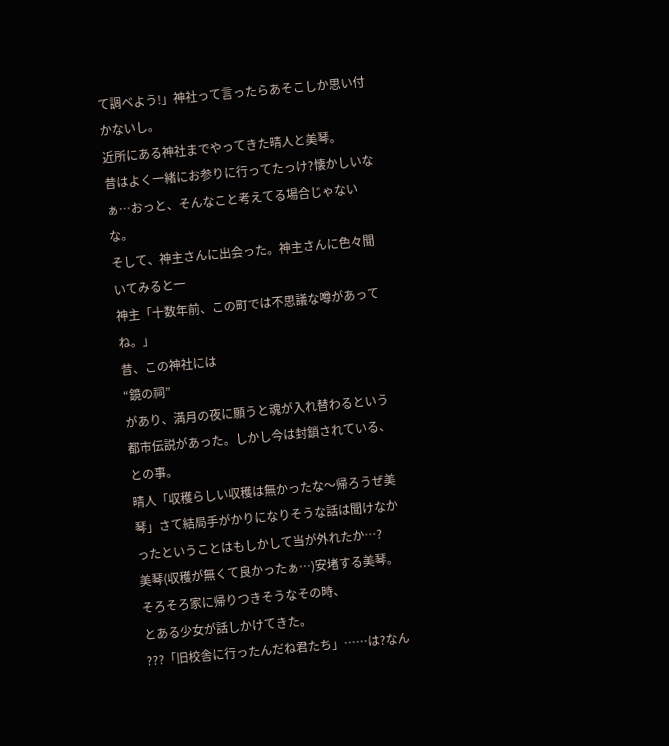て調べよう!」神社って言ったらあそこしか思い付かないし。
近所にある神社までやってきた晴人と美琴。
昔はよく一緒にお参りに行ってたっけ?懐かしいなぁ…おっと、そんなこと考えてる場合じゃないな。
そして、神主さんに出会った。神主さんに色々聞いてみると一
神主「十数年前、この町では不思議な噂があってね。」
昔、この神社には
“鏡の祠”
があり、満月の夜に願うと魂が入れ替わるという都市伝説があった。しかし今は封鎖されている、との事。
晴人「収穫らしい収穫は無かったな〜帰ろうぜ美琴」さて結局手がかりになりそうな話は聞けなかったということはもしかして当が外れたか…?
美琴(収穫が無くて良かったぁ…)安堵する美琴。
そろそろ家に帰りつきそうなその時、
とある少女が話しかけてきた。
???「旧校舎に行ったんだね君たち」……は?なん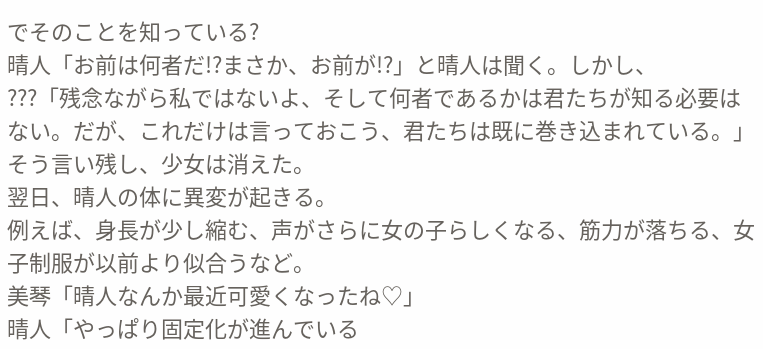でそのことを知っている?
晴人「お前は何者だ!?まさか、お前が!?」と晴人は聞く。しかし、
???「残念ながら私ではないよ、そして何者であるかは君たちが知る必要はない。だが、これだけは言っておこう、君たちは既に巻き込まれている。」そう言い残し、少女は消えた。
翌日、晴人の体に異変が起きる。
例えば、身長が少し縮む、声がさらに女の子らしくなる、筋力が落ちる、女子制服が以前より似合うなど。
美琴「晴人なんか最近可愛くなったね♡」
晴人「やっぱり固定化が進んでいる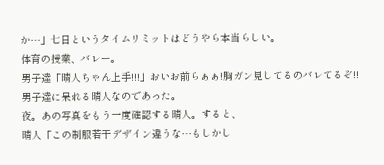か…」七日というタイムリミットはどうやら本当らしい。
体育の授業、バレー。
男子達「晴人ちゃん上手!!!」おいお前らぁぁ!胸ガン見してるのバレてるぞ!!
男子達に呆れる晴人なのであった。
夜。あの写真をもう一度確認する晴人。すると、
晴人「この制服若干デザイン違うな…もしかし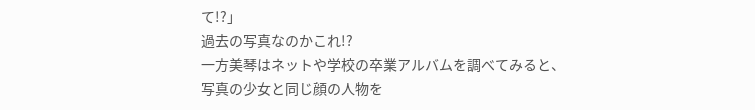て!?」
過去の写真なのかこれ!?
一方美琴はネットや学校の卒業アルバムを調べてみると、
写真の少女と同じ顔の人物を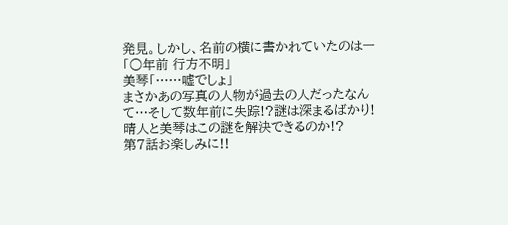発見。しかし、名前の横に書かれていたのは一
「○年前 行方不明」
美琴「……嘘でしょ」
まさかあの写真の人物が過去の人だったなんて…そして数年前に失踪!?謎は深まるばかり!晴人と美琴はこの謎を解決できるのか!?
第7話お楽しみに!!